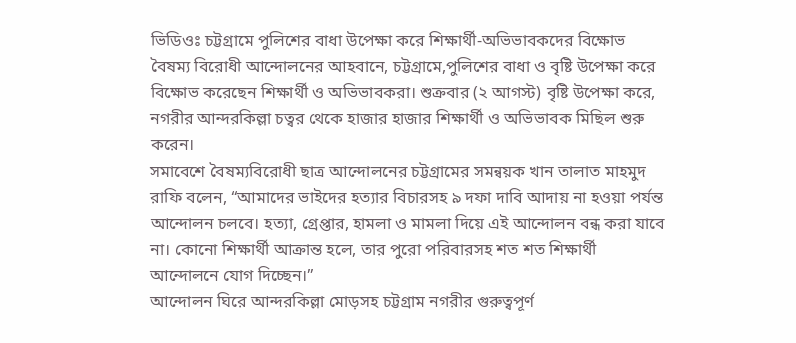ভিডিওঃ চট্টগ্রামে পুলিশের বাধা উপেক্ষা করে শিক্ষার্থী-অভিভাবকদের বিক্ষোভ
বৈষম্য বিরোধী আন্দোলনের আহবানে, চট্টগ্রামে,পুলিশের বাধা ও বৃষ্টি উপেক্ষা করে বিক্ষোভ করেছেন শিক্ষার্থী ও অভিভাবকরা। শুক্রবার (২ আগস্ট) বৃষ্টি উপেক্ষা করে, নগরীর আন্দরকিল্লা চত্বর থেকে হাজার হাজার শিক্ষার্থী ও অভিভাবক মিছিল শুরু করেন।
সমাবেশে বৈষম্যবিরোধী ছাত্র আন্দোলনের চট্টগ্রামের সমন্বয়ক খান তালাত মাহমুদ রাফি বলেন, “আমাদের ভাইদের হত্যার বিচারসহ ৯ দফা দাবি আদায় না হওয়া পর্যন্ত আন্দোলন চলবে। হত্যা, গ্রেপ্তার, হামলা ও মামলা দিয়ে এই আন্দোলন বন্ধ করা যাবে না। কোনো শিক্ষার্থী আক্রান্ত হলে, তার পুরো পরিবারসহ শত শত শিক্ষার্থী আন্দোলনে যোগ দিচ্ছেন।”
আন্দোলন ঘিরে আন্দরকিল্লা মোড়সহ চট্টগ্রাম নগরীর গুরুত্বপূর্ণ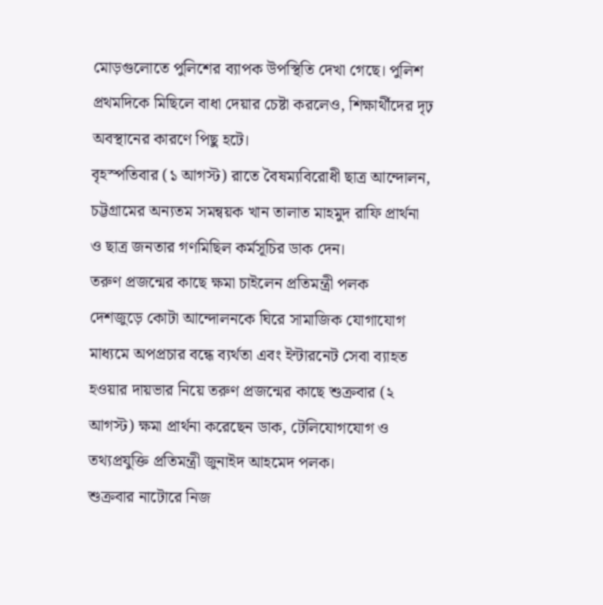মোড়গুলোতে পুলিশের ব্যাপক উপস্থিতি দেখা গেছে। পুলিশ প্রথমদিকে মিছিলে বাধা দেয়ার চেষ্টা করলেও, শিক্ষার্থীদের দৃঢ় অবস্থানের কারণে পিছু হটে।
বৃহস্পতিবার (১ আগস্ট) রাতে বৈষম্যবিরোধী ছাত্র আন্দোলন, চট্টগ্রামের অন্যতম সমন্বয়ক খান তালাত মাহমুদ রাফি প্রার্থনা ও ছাত্র জনতার গণমিছিল কর্মসূচির ডাক দেন।
তরুণ প্রজন্মের কাছে ক্ষমা চাইলেন প্রতিমন্ত্রী পলক
দেশজুড়ে কোটা আন্দোলনকে ঘিরে সামাজিক যোগাযোগ মাধ্যমে অপপ্রচার বন্ধে ব্যর্থতা এবং ইন্টারনেট সেবা ব্যাহত হওয়ার দায়ভার নিয়ে তরুণ প্রজন্মের কাছে শুক্রবার (২ আগস্ট) ক্ষমা প্রার্থনা করেছেন ডাক, টেলিযোগযোগ ও তথ্যপ্রযুক্তি প্রতিমন্ত্রী জুনাইদ আহমেদ পলক।
শুক্রবার নাটোরে নিজ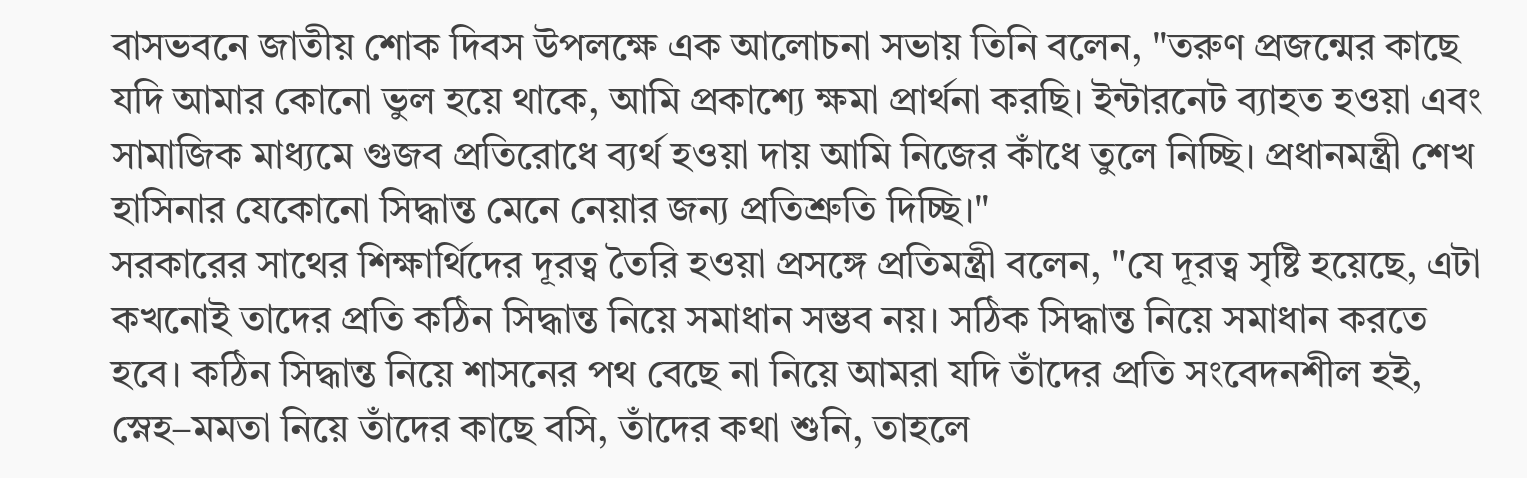বাসভবনে জাতীয় শোক দিবস উপলক্ষে এক আলোচনা সভায় তিনি বলেন, "তরুণ প্রজন্মের কাছে যদি আমার কোনো ভুল হয়ে থাকে, আমি প্রকাশ্যে ক্ষমা প্রার্থনা করছি। ইন্টারনেট ব্যাহত হওয়া এবং সামাজিক মাধ্যমে গুজব প্রতিরোধে ব্যর্থ হওয়া দায় আমি নিজের কাঁধে তুলে নিচ্ছি। প্রধানমন্ত্রী শেখ হাসিনার যেকোনো সিদ্ধান্ত মেনে নেয়ার জন্য প্রতিশ্রুতি দিচ্ছি।"
সরকারের সাথের শিক্ষার্থিদের দূরত্ব তৈরি হওয়া প্রসঙ্গে প্রতিমন্ত্রী বলেন, "যে দূরত্ব সৃষ্টি হয়েছে, এটা কখনোই তাদের প্রতি কঠিন সিদ্ধান্ত নিয়ে সমাধান সম্ভব নয়। সঠিক সিদ্ধান্ত নিয়ে সমাধান করতে হবে। কঠিন সিদ্ধান্ত নিয়ে শাসনের পথ বেছে না নিয়ে আমরা যদি তাঁদের প্রতি সংবেদনশীল হই, স্নেহ–মমতা নিয়ে তাঁদের কাছে বসি, তাঁদের কথা শুনি, তাহলে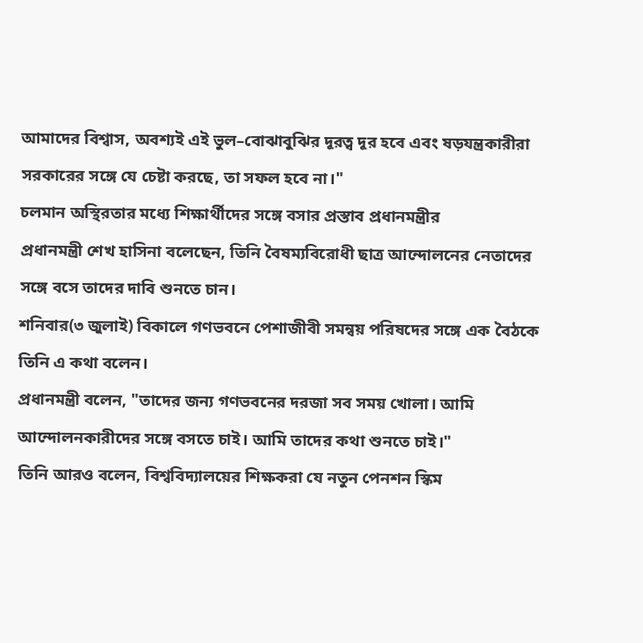আমাদের বিশ্বাস, অবশ্যই এই ভুল–বোঝাবুঝির দূরত্ব দূর হবে এবং ষড়যন্ত্রকারীরা সরকারের সঙ্গে যে চেষ্টা করছে, তা সফল হবে না।"
চলমান অস্থিরতার মধ্যে শিক্ষার্থীদের সঙ্গে বসার প্রস্তাব প্রধানমন্ত্রীর
প্রধানমন্ত্রী শেখ হাসিনা বলেছেন, তিনি বৈষম্যবিরোধী ছাত্র আন্দোলনের নেতাদের সঙ্গে বসে তাদের দাবি শুনতে চান।
শনিবার(৩ জুলাই) বিকালে গণভবনে পেশাজীবী সমন্বয় পরিষদের সঙ্গে এক বৈঠকে তিনি এ কথা বলেন।
প্রধানমন্ত্রী বলেন, "তাদের জন্য গণভবনের দরজা সব সময় খোলা। আমি আন্দোলনকারীদের সঙ্গে বসতে চাই। আমি তাদের কথা শুনতে চাই।"
তিনি আরও বলেন, বিশ্ববিদ্যালয়ের শিক্ষকরা যে নতুন পেনশন স্কিম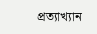প্রত্যাখ্যান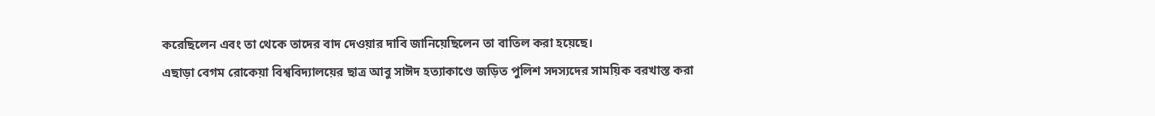করেছিলেন এবং তা থেকে তাদের বাদ দেওয়ার দাবি জানিয়েছিলেন তা বাতিল করা হয়েছে।
এছাড়া বেগম রোকেয়া বিশ্ববিদ্যালয়ের ছাত্র আবু সাঈদ হত্যাকাণ্ডে জড়িত পুলিশ সদস্যদের সাময়িক বরখাস্ত করা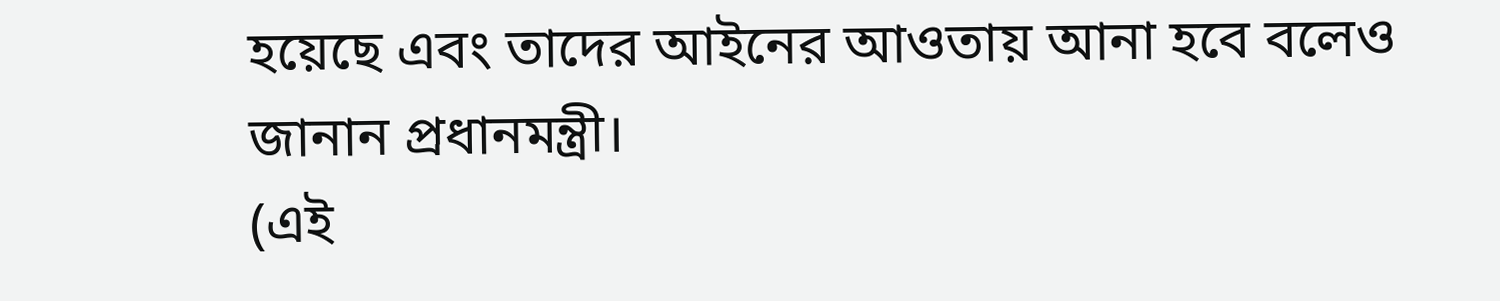হয়েছে এবং তাদের আইনের আওতায় আনা হবে বলেও জানান প্রধানমন্ত্রী।
(এই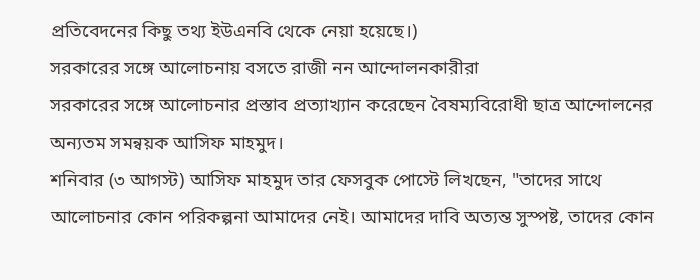প্রতিবেদনের কিছু তথ্য ইউএনবি থেকে নেয়া হয়েছে।)
সরকারের সঙ্গে আলোচনায় বসতে রাজী নন আন্দোলনকারীরা
সরকারের সঙ্গে আলোচনার প্রস্তাব প্রত্যাখ্যান করেছেন বৈষম্যবিরোধী ছাত্র আন্দোলনের অন্যতম সমন্বয়ক আসিফ মাহমুদ।
শনিবার (৩ আগস্ট) আসিফ মাহমুদ তার ফেসবুক পোস্টে লিখছেন, "তাদের সাথে আলোচনার কোন পরিকল্পনা আমাদের নেই। আমাদের দাবি অত্যন্ত সুস্পষ্ট, তাদের কোন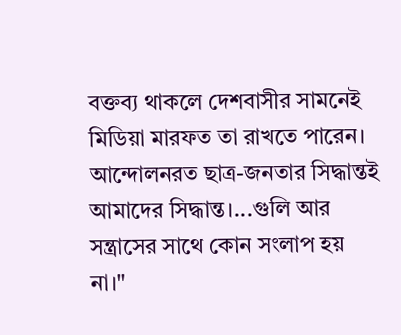বক্তব্য থাকলে দেশবাসীর সামনেই মিডিয়া মারফত তা রাখতে পারেন। আন্দোলনরত ছাত্র-জনতার সিদ্ধান্তই আমাদের সিদ্ধান্ত।...গুলি আর সন্ত্রাসের সাথে কোন সংলাপ হয় না।"